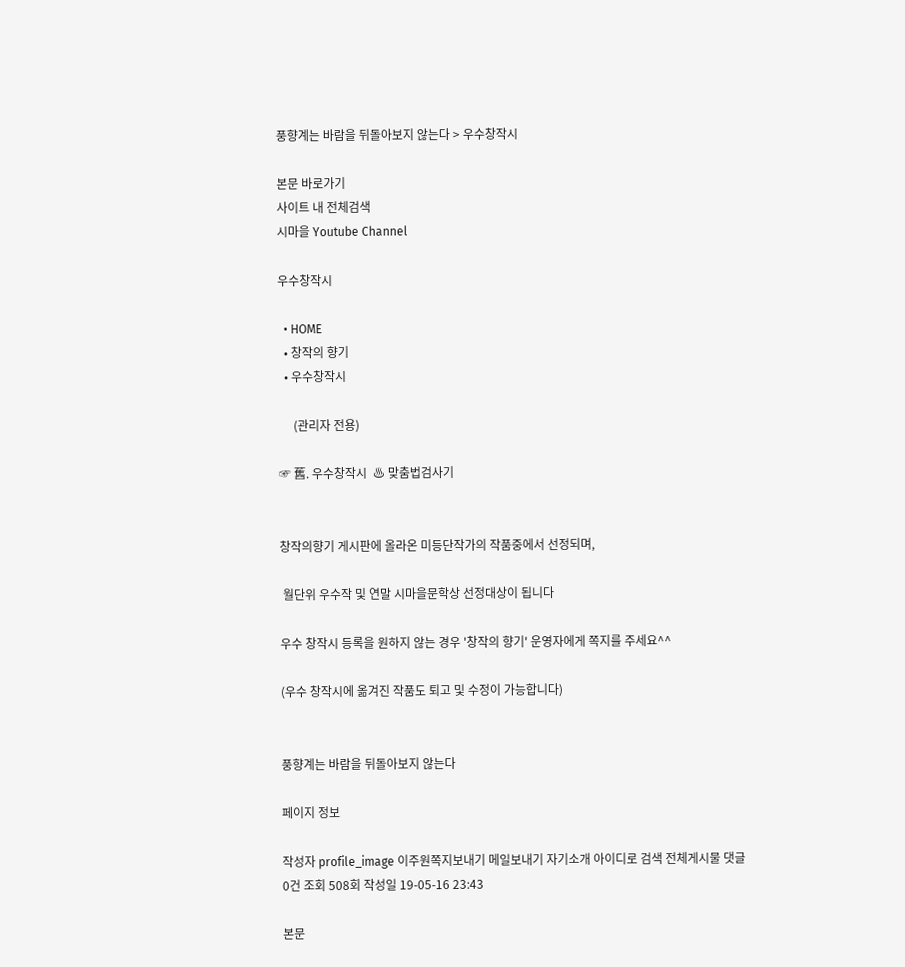풍향계는 바람을 뒤돌아보지 않는다 > 우수창작시

본문 바로가기
사이트 내 전체검색
시마을 Youtube Channel

우수창작시

  • HOME
  • 창작의 향기
  • 우수창작시

     (관리자 전용)

☞ 舊. 우수창작시  ♨ 맞춤법검사기


창작의향기 게시판에 올라온 미등단작가의 작품중에서 선정되며,

 월단위 우수작 및 연말 시마을문학상 선정대상이 됩니다

우수 창작시 등록을 원하지 않는 경우 '창작의 향기' 운영자에게 쪽지를 주세요^^

(우수 창작시에 옮겨진 작품도 퇴고 및 수정이 가능합니다)


풍향계는 바람을 뒤돌아보지 않는다

페이지 정보

작성자 profile_image 이주원쪽지보내기 메일보내기 자기소개 아이디로 검색 전체게시물 댓글 0건 조회 508회 작성일 19-05-16 23:43

본문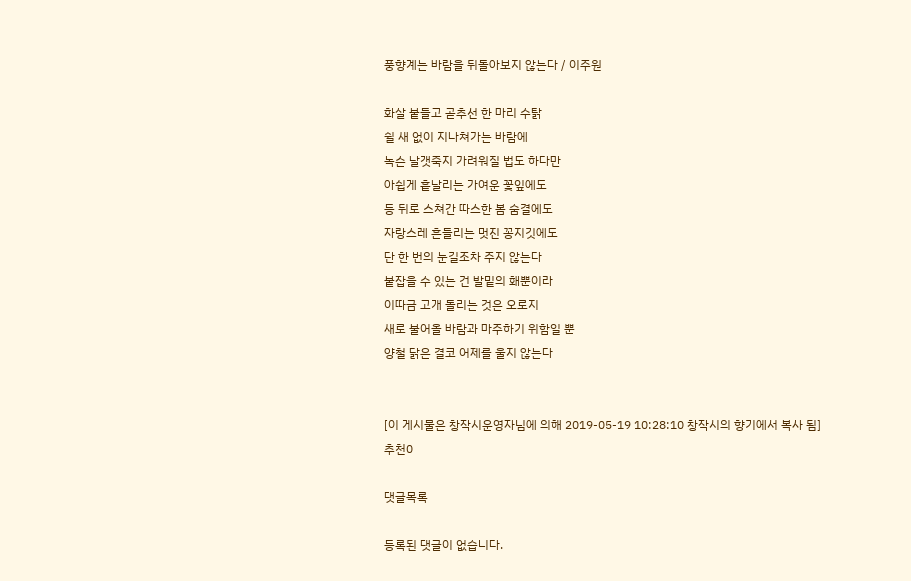풍향계는 바람을 뒤돌아보지 않는다 / 이주원

화살 붙들고 곧추선 한 마리 수탉
쉴 새 없이 지나쳐가는 바람에
녹슨 날갯죽지 가려워질 법도 하다만
아쉽게 흩날리는 가여운 꽃잎에도
등 뒤로 스쳐간 따스한 봄 숨결에도
자랑스레 흔들리는 멋진 꽁지깃에도
단 한 번의 눈길조차 주지 않는다
붙잡을 수 있는 건 발밑의 홰뿐이라
이따금 고개 돌리는 것은 오로지
새로 불어올 바람과 마주하기 위함일 뿐
양철 닭은 결코 어제를 울지 않는다


[이 게시물은 창작시운영자님에 의해 2019-05-19 10:28:10 창작시의 향기에서 복사 됨]
추천0

댓글목록

등록된 댓글이 없습니다.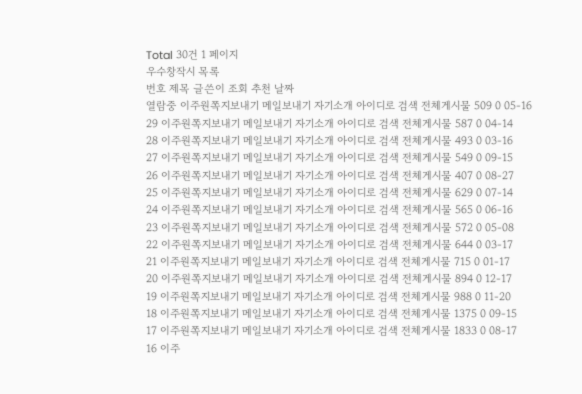Total 30건 1 페이지
우수창작시 목록
번호 제목 글쓴이 조회 추천 날짜
열람중 이주원쪽지보내기 메일보내기 자기소개 아이디로 검색 전체게시물 509 0 05-16
29 이주원쪽지보내기 메일보내기 자기소개 아이디로 검색 전체게시물 587 0 04-14
28 이주원쪽지보내기 메일보내기 자기소개 아이디로 검색 전체게시물 493 0 03-16
27 이주원쪽지보내기 메일보내기 자기소개 아이디로 검색 전체게시물 549 0 09-15
26 이주원쪽지보내기 메일보내기 자기소개 아이디로 검색 전체게시물 407 0 08-27
25 이주원쪽지보내기 메일보내기 자기소개 아이디로 검색 전체게시물 629 0 07-14
24 이주원쪽지보내기 메일보내기 자기소개 아이디로 검색 전체게시물 565 0 06-16
23 이주원쪽지보내기 메일보내기 자기소개 아이디로 검색 전체게시물 572 0 05-08
22 이주원쪽지보내기 메일보내기 자기소개 아이디로 검색 전체게시물 644 0 03-17
21 이주원쪽지보내기 메일보내기 자기소개 아이디로 검색 전체게시물 715 0 01-17
20 이주원쪽지보내기 메일보내기 자기소개 아이디로 검색 전체게시물 894 0 12-17
19 이주원쪽지보내기 메일보내기 자기소개 아이디로 검색 전체게시물 988 0 11-20
18 이주원쪽지보내기 메일보내기 자기소개 아이디로 검색 전체게시물 1375 0 09-15
17 이주원쪽지보내기 메일보내기 자기소개 아이디로 검색 전체게시물 1833 0 08-17
16 이주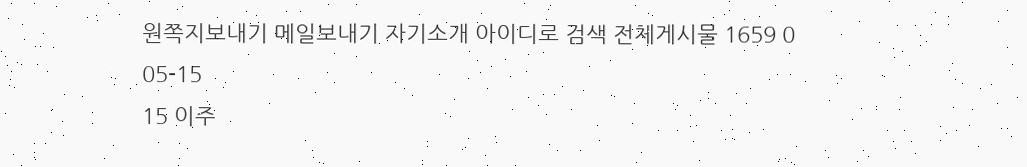원쪽지보내기 메일보내기 자기소개 아이디로 검색 전체게시물 1659 0 05-15
15 이주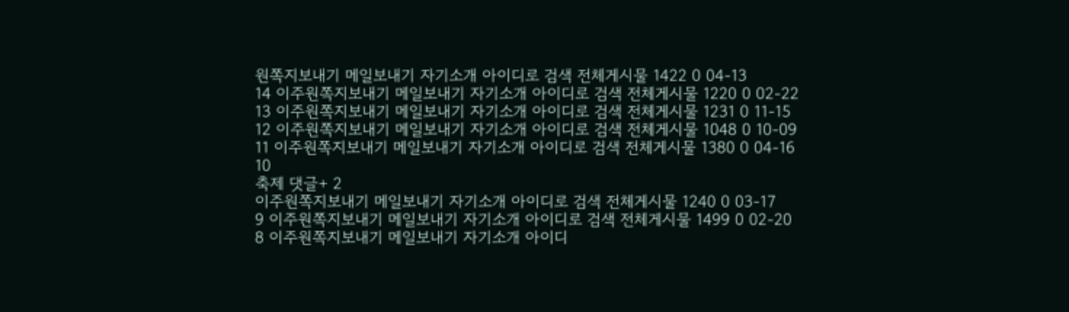원쪽지보내기 메일보내기 자기소개 아이디로 검색 전체게시물 1422 0 04-13
14 이주원쪽지보내기 메일보내기 자기소개 아이디로 검색 전체게시물 1220 0 02-22
13 이주원쪽지보내기 메일보내기 자기소개 아이디로 검색 전체게시물 1231 0 11-15
12 이주원쪽지보내기 메일보내기 자기소개 아이디로 검색 전체게시물 1048 0 10-09
11 이주원쪽지보내기 메일보내기 자기소개 아이디로 검색 전체게시물 1380 0 04-16
10
축제 댓글+ 2
이주원쪽지보내기 메일보내기 자기소개 아이디로 검색 전체게시물 1240 0 03-17
9 이주원쪽지보내기 메일보내기 자기소개 아이디로 검색 전체게시물 1499 0 02-20
8 이주원쪽지보내기 메일보내기 자기소개 아이디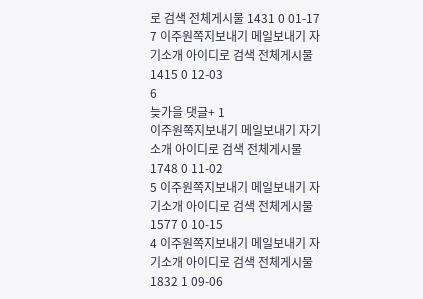로 검색 전체게시물 1431 0 01-17
7 이주원쪽지보내기 메일보내기 자기소개 아이디로 검색 전체게시물 1415 0 12-03
6
늦가을 댓글+ 1
이주원쪽지보내기 메일보내기 자기소개 아이디로 검색 전체게시물 1748 0 11-02
5 이주원쪽지보내기 메일보내기 자기소개 아이디로 검색 전체게시물 1577 0 10-15
4 이주원쪽지보내기 메일보내기 자기소개 아이디로 검색 전체게시물 1832 1 09-06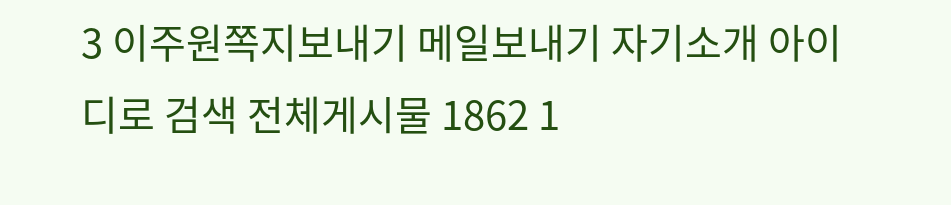3 이주원쪽지보내기 메일보내기 자기소개 아이디로 검색 전체게시물 1862 1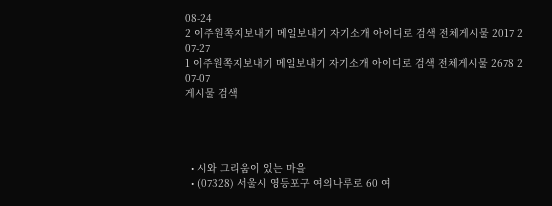08-24
2 이주원쪽지보내기 메일보내기 자기소개 아이디로 검색 전체게시물 2017 2 07-27
1 이주원쪽지보내기 메일보내기 자기소개 아이디로 검색 전체게시물 2678 2 07-07
게시물 검색




  • 시와 그리움이 있는 마을
  • (07328) 서울시 영등포구 여의나루로 60 여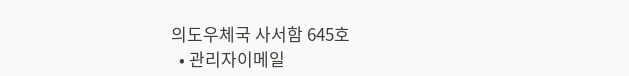의도우체국 사서함 645호
  • 관리자이메일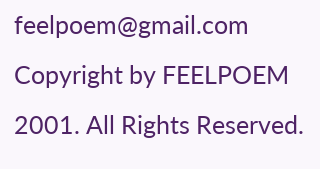feelpoem@gmail.com
Copyright by FEELPOEM 2001. All Rights Reserved.